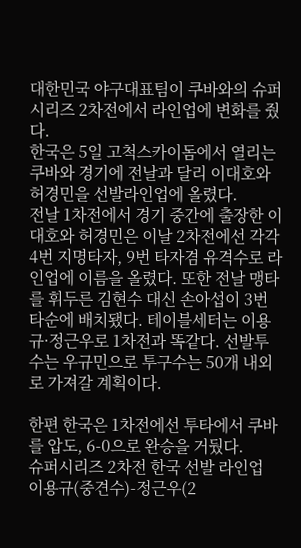대한민국 야구대표팀이 쿠바와의 슈퍼시리즈 2차전에서 라인업에 변화를 줬다.
한국은 5일 고척스카이돔에서 열리는 쿠바와 경기에 전날과 달리 이대호와 허경민을 선발라인업에 올렸다.
전날 1차전에서 경기 중간에 출장한 이대호와 허경민은 이날 2차전에선 각각 4번 지명타자, 9번 타자겸 유격수로 라인업에 이름을 올렸다. 또한 전날 맹타를 휘두른 김현수 대신 손아섭이 3번 타순에 배치됐다. 테이블세터는 이용규·정근우로 1차전과 똑같다. 선발투수는 우규민으로 투구수는 50개 내외로 가져갈 계획이다.

한편 한국은 1차전에선 투타에서 쿠바를 압도, 6-0으로 완승을 거뒀다.
슈퍼시리즈 2차전 한국 선발 라인업
이용규(중견수)-정근우(2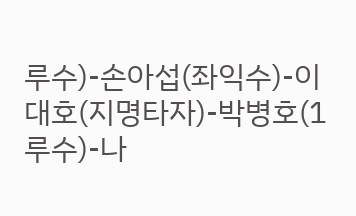루수)-손아섭(좌익수)-이대호(지명타자)-박병호(1루수)-나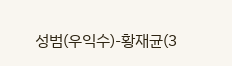성범(우익수)-황재균(3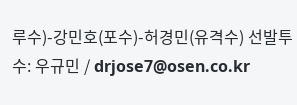루수)-강민호(포수)-허경민(유격수) 선발투수: 우규민 / drjose7@osen.co.kr